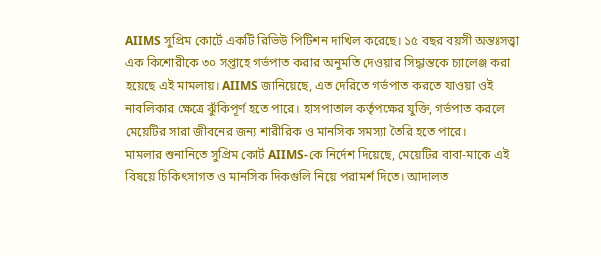AIIMS সুপ্রিম কোর্টে একটি রিভিউ পিটিশন দাখিল করেছে। ১৫ বছর বয়সী অন্তঃসত্ত্বা এক কিশোরীকে ৩০ সপ্তাহে গর্ভপাত করার অনুমতি দেওয়ার সিদ্ধান্তকে চ্যালেঞ্জ করা হয়েছে এই মামলায়। AIIMS জানিয়েছে, এত দেরিতে গর্ভপাত করতে যাওয়া ওই নাবলিকার ক্ষেত্রে ঝুঁকিপূর্ণ হতে পারে। হাসপাতাল কর্তৃপক্ষের যুক্তি, গর্ভপাত করলে মেয়েটির সারা জীবনের জন্য শারীরিক ও মানসিক সমস্যা তৈরি হতে পারে।
মামলার শুনানিতে সুপ্রিম কোর্ট AIIMS-কে নির্দেশ দিয়েছে, মেয়েটির বাবা-মাকে এই বিষয়ে চিকিৎসাগত ও মানসিক দিকগুলি নিয়ে পরামর্শ দিতে। আদালত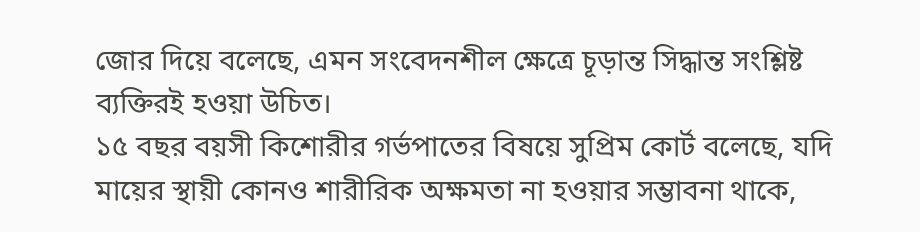জোর দিয়ে বলেছে, এমন সংবেদনশীল ক্ষেত্রে চূড়ান্ত সিদ্ধান্ত সংশ্লিষ্ট ব্যক্তিরই হওয়া উচিত।
১৫ বছর বয়সী কিশোরীর গর্ভপাতের বিষয়ে সুপ্রিম কোর্ট বলেছে, যদি মায়ের স্থায়ী কোনও শারীরিক অক্ষমতা না হওয়ার সম্ভাবনা থাকে,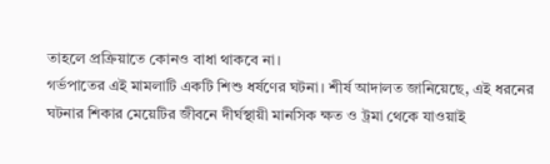তাহলে প্রক্রিয়াতে কোনও বাধা থাকবে না।
গর্ভপাতের এই মামলাটি একটি শিশু ধর্ষণের ঘটনা। শীর্ষ আদালত জানিয়েছে, এই ধরনের ঘটনার শিকার মেয়েটির জীবনে দীর্ঘস্থায়ী মানসিক ক্ষত ও ট্রমা থেকে যাওয়াই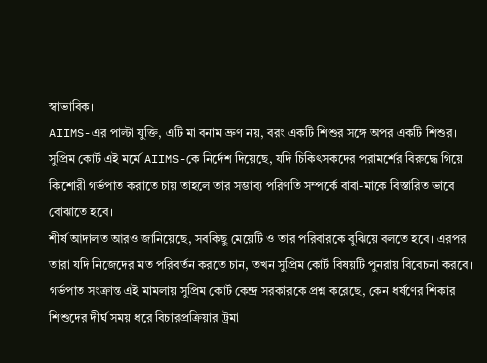স্বাভাবিক।
AIIMS-এর পাল্টা যুক্তি, এটি মা বনাম ভ্রুণ নয়, বরং একটি শিশুর সঙ্গে অপর একটি শিশুর। সুপ্রিম কোর্ট এই মর্মে AIIMS-কে নির্দেশ দিয়েছে, যদি চিকিৎসকদের পরামর্শের বিরুদ্ধে গিয়ে কিশোরী গর্ভপাত করাতে চায় তাহলে তার সম্ভাব্য পরিণতি সম্পর্কে বাবা-মাকে বিস্তারিত ভাবে বোঝাতে হবে।
শীর্ষ আদালত আরও জানিয়েছে, সবকিছু মেয়েটি ও তার পরিবারকে বুঝিয়ে বলতে হবে। এরপর তারা যদি নিজেদের মত পরিবর্তন করতে চান, তখন সুপ্রিম কোর্ট বিষয়টি পুনরায় বিবেচনা করবে।
গর্ভপাত সংক্রান্ত এই মামলায় সুপ্রিম কোর্ট কেন্দ্র সরকারকে প্রশ্ন করেছে, কেন ধর্ষণের শিকার শিশুদের দীর্ঘ সময় ধরে বিচারপ্রক্রিয়ার ট্রমা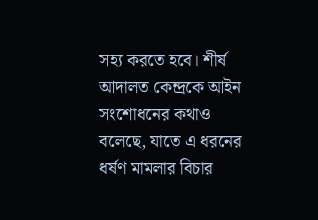সহ্য করতে হবে। শীর্ষ আদালত কেন্দ্রকে আইন সংশোধনের কথাও বলেছে, যাতে এ ধরনের ধর্ষণ মামলার বিচার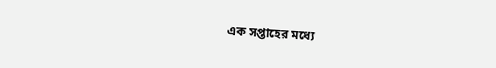এক সপ্তাহের মধ্যে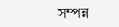সম্পন্ন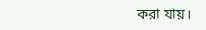করা যায়।